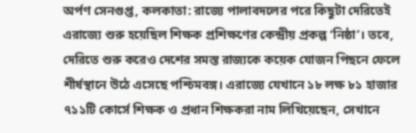অর্পণ সেনগুপ্ত, কলকাতা: রাজ্যে পালাবদলের পরে কিছুটা দেরিতেই এরাজ্যে শুরু হয়েছিল শিক্ষক প্রশিক্ষণের কেন্দ্রীয় প্রকল্প ‘নিষ্ঠা’। তবে, দেরিতে শুরু করেও দেশের সমস্ত রাজ্যকে কয়েক যোজন পিছনে ফেলে শীর্ষস্থানে উঠে এসেছে পশ্চিমবঙ্গ। এরাজ্যে যেখানে ১৮ লক্ষ ৮১ হাজার ৭১১টি কোর্সে শিক্ষক ও প্রধান শিক্ষকরা নাম লিখিয়েছেন, সেখানে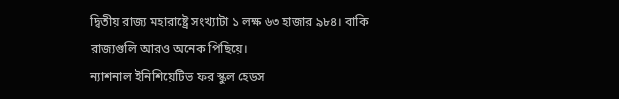দ্বিতীয় রাজ্য মহারাষ্ট্রে সংখ্যাটা ১ লক্ষ ৬৩ হাজার ৯৮৪। বাকি রাজ্যগুলি আরও অনেক পিছিয়ে।
ন্যাশনাল ইনিশিয়েটিভ ফর স্কুল হেডস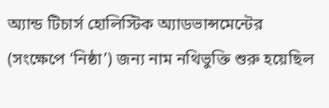অ্যান্ড টিচার্স হোলিস্টিক অ্যাডভান্সমেন্টের (সংক্ষেপে ‘নিষ্ঠা’) জন্য নাম নথিভুক্তি শুরু হয়েছিল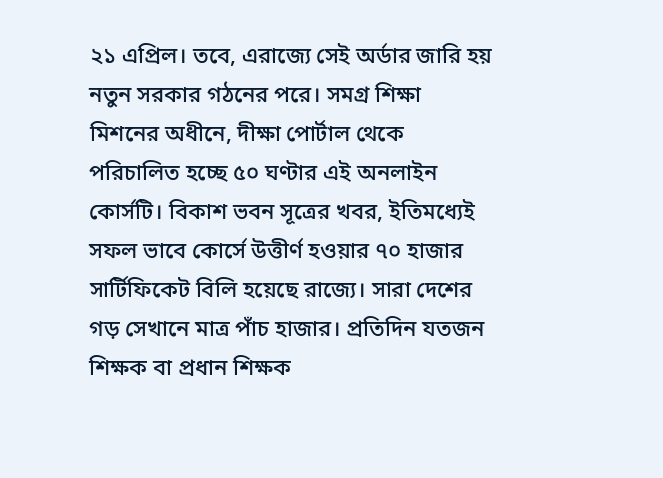২১ এপ্রিল। তবে, এরাজ্যে সেই অর্ডার জারি হয় নতুন সরকার গঠনের পরে। সমগ্র শিক্ষা মিশনের অধীনে, দীক্ষা পোর্টাল থেকে পরিচালিত হচ্ছে ৫০ ঘণ্টার এই অনলাইন কোর্সটি। বিকাশ ভবন সূত্রের খবর, ইতিমধ্যেই সফল ভাবে কোর্সে উত্তীর্ণ হওয়ার ৭০ হাজার সার্টিফিকেট বিলি হয়েছে রাজ্যে। সারা দেশের গড় সেখানে মাত্র পাঁচ হাজার। প্রতিদিন যতজন শিক্ষক বা প্রধান শিক্ষক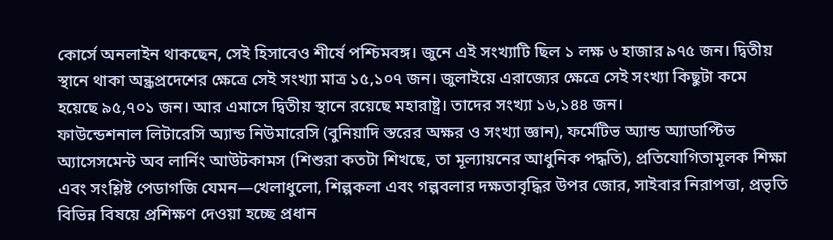কোর্সে অনলাইন থাকছেন, সেই হিসাবেও শীর্ষে পশ্চিমবঙ্গ। জুনে এই সংখ্যাটি ছিল ১ লক্ষ ৬ হাজার ৯৭৫ জন। দ্বিতীয় স্থানে থাকা অন্ধ্রপ্রদেশের ক্ষেত্রে সেই সংখ্যা মাত্র ১৫,১০৭ জন। জুলাইয়ে এরাজ্যের ক্ষেত্রে সেই সংখ্যা কিছুটা কমে হয়েছে ৯৫,৭০১ জন। আর এমাসে দ্বিতীয় স্থানে রয়েছে মহারাষ্ট্র। তাদের সংখ্যা ১৬,১৪৪ জন।
ফাউন্ডেশনাল লিটারেসি অ্যান্ড নিউমারেসি (বুনিয়াদি স্তরের অক্ষর ও সংখ্যা জ্ঞান), ফর্মেটিভ অ্যান্ড অ্যাডাপ্টিভ অ্যাসেসমেন্ট অব লার্নিং আউটকামস (শিশুরা কতটা শিখছে, তা মূল্যায়নের আধুনিক পদ্ধতি), প্রতিযোগিতামূলক শিক্ষা এবং সংশ্লিষ্ট পেডাগজি যেমন—খেলাধুলো, শিল্পকলা এবং গল্পবলার দক্ষতাবৃদ্ধির উপর জোর, সাইবার নিরাপত্তা, প্রভৃতি বিভিন্ন বিষয়ে প্রশিক্ষণ দেওয়া হচ্ছে প্রধান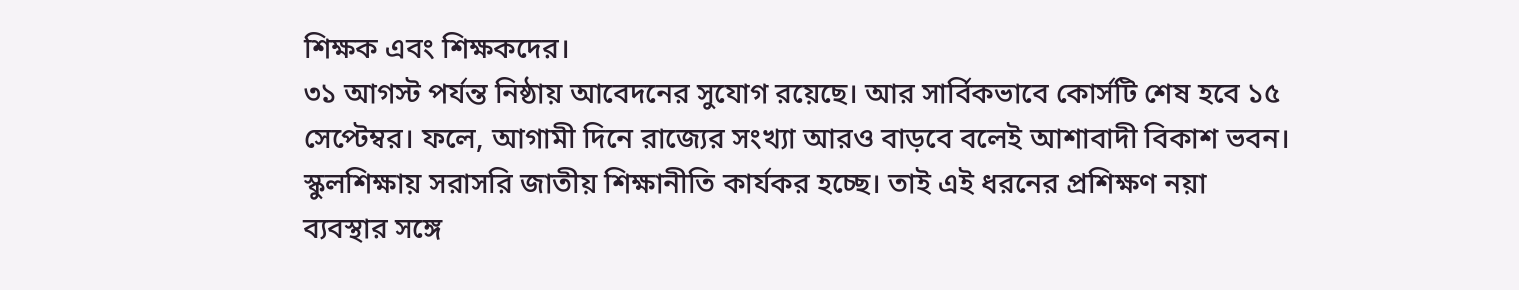শিক্ষক এবং শিক্ষকদের।
৩১ আগস্ট পর্যন্ত নিষ্ঠায় আবেদনের সুযোগ রয়েছে। আর সার্বিকভাবে কোর্সটি শেষ হবে ১৫ সেপ্টেম্বর। ফলে, আগামী দিনে রাজ্যের সংখ্যা আরও বাড়বে বলেই আশাবাদী বিকাশ ভবন। স্কুলশিক্ষায় সরাসরি জাতীয় শিক্ষানীতি কার্যকর হচ্ছে। তাই এই ধরনের প্রশিক্ষণ নয়া ব্যবস্থার সঙ্গে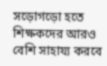সড়োগড়ো হতে শিক্ষকদের আরও বেশি সাহায্য করবে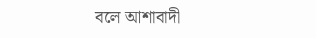বলে আশাবাদী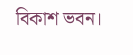বিকাশ ভবন।